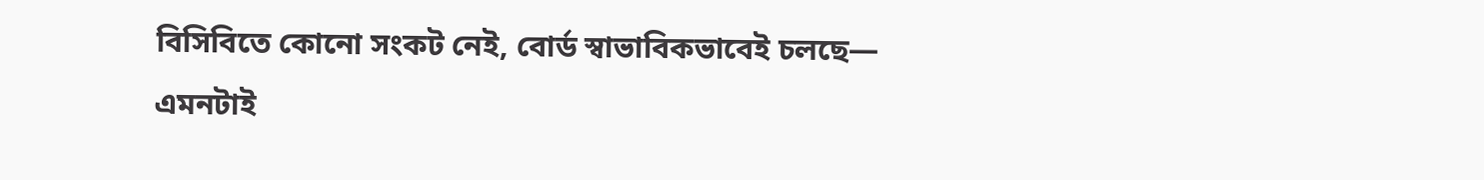বিসিবিতে কোনো সংকট নেই, বোর্ড স্বাভাবিকভাবেই চলছে— এমনটাই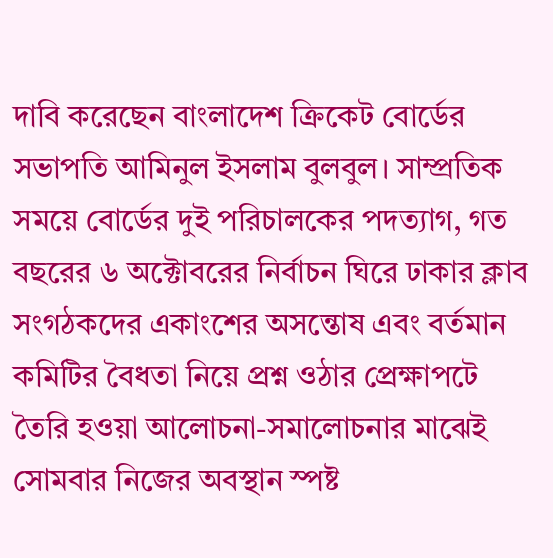দাবি করেছেন বাংলাদেশ ক্রিকেট বোর্ডের সভাপতি আমিনুল ইসলাম বুলবুল। সাম্প্রতিক সময়ে বোর্ডের দুই পরিচালকের পদত্যাগ, গত বছরের ৬ অক্টোবরের নির্বাচন ঘিরে ঢাকার ক্লাব সংগঠকদের একাংশের অসন্তোষ এবং বর্তমান কমিটির বৈধতা নিয়ে প্রশ্ন ওঠার প্রেক্ষাপটে তৈরি হওয়া আলোচনা-সমালোচনার মাঝেই সোমবার নিজের অবস্থান স্পষ্ট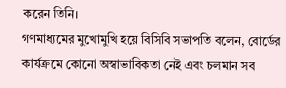করেন তিনি।
গণমাধ্যমের মুখোমুখি হয়ে বিসিবি সভাপতি বলেন, বোর্ডের কার্যক্রমে কোনো অস্বাভাবিকতা নেই এবং চলমান সব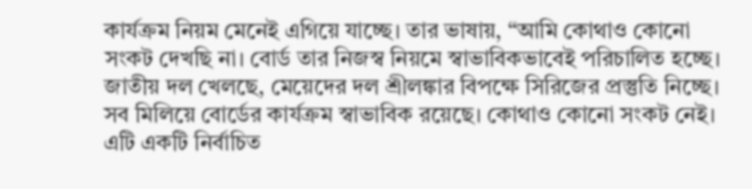কার্যক্রম নিয়ম মেনেই এগিয়ে যাচ্ছে। তার ভাষায়, “আমি কোথাও কোনো সংকট দেখছি না। বোর্ড তার নিজস্ব নিয়মে স্বাভাবিকভাবেই পরিচালিত হচ্ছে। জাতীয় দল খেলছে, মেয়েদের দল শ্রীলঙ্কার বিপক্ষে সিরিজের প্রস্তুতি নিচ্ছে। সব মিলিয়ে বোর্ডের কার্যক্রম স্বাভাবিক রয়েছে। কোথাও কোনো সংকট নেই। এটি একটি নির্বাচিত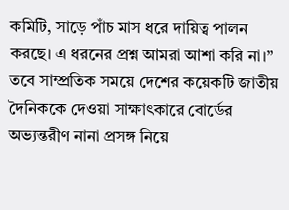কমিটি, সাড়ে পাঁচ মাস ধরে দায়িত্ব পালন করছে। এ ধরনের প্রশ্ন আমরা আশা করি না।”
তবে সাম্প্রতিক সময়ে দেশের কয়েকটি জাতীয় দৈনিককে দেওয়া সাক্ষাৎকারে বোর্ডের অভ্যন্তরীণ নানা প্রসঙ্গ নিয়ে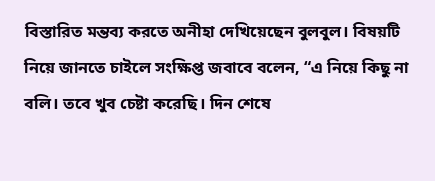বিস্তারিত মন্তব্য করতে অনীহা দেখিয়েছেন বুলবুল। বিষয়টি নিয়ে জানতে চাইলে সংক্ষিপ্ত জবাবে বলেন, “এ নিয়ে কিছু না বলি। তবে খুব চেষ্টা করেছি। দিন শেষে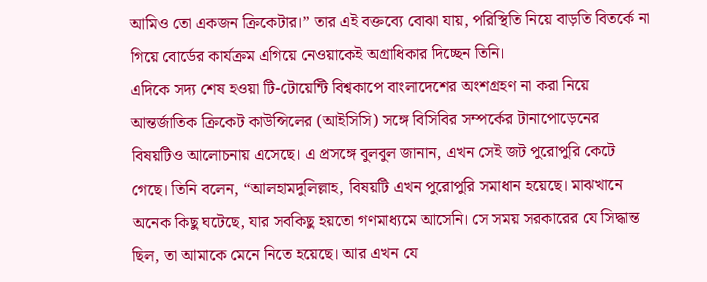আমিও তো একজন ক্রিকেটার।” তার এই বক্তব্যে বোঝা যায়, পরিস্থিতি নিয়ে বাড়তি বিতর্কে না গিয়ে বোর্ডের কার্যক্রম এগিয়ে নেওয়াকেই অগ্রাধিকার দিচ্ছেন তিনি।
এদিকে সদ্য শেষ হওয়া টি-টোয়েন্টি বিশ্বকাপে বাংলাদেশের অংশগ্রহণ না করা নিয়ে আন্তর্জাতিক ক্রিকেট কাউন্সিলের (আইসিসি) সঙ্গে বিসিবির সম্পর্কের টানাপোড়েনের বিষয়টিও আলোচনায় এসেছে। এ প্রসঙ্গে বুলবুল জানান, এখন সেই জট পুরোপুরি কেটে গেছে। তিনি বলেন, “আলহামদুলিল্লাহ, বিষয়টি এখন পুরোপুরি সমাধান হয়েছে। মাঝখানে অনেক কিছু ঘটেছে, যার সবকিছু হয়তো গণমাধ্যমে আসেনি। সে সময় সরকারের যে সিদ্ধান্ত ছিল, তা আমাকে মেনে নিতে হয়েছে। আর এখন যে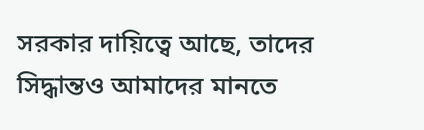সরকার দায়িত্বে আছে, তাদের সিদ্ধান্তও আমাদের মানতে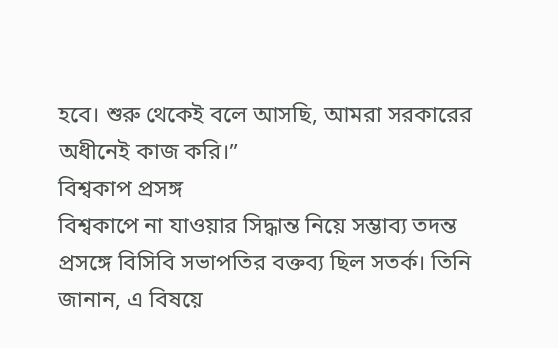হবে। শুরু থেকেই বলে আসছি, আমরা সরকারের অধীনেই কাজ করি।”
বিশ্বকাপ প্রসঙ্গ
বিশ্বকাপে না যাওয়ার সিদ্ধান্ত নিয়ে সম্ভাব্য তদন্ত প্রসঙ্গে বিসিবি সভাপতির বক্তব্য ছিল সতর্ক। তিনি জানান, এ বিষয়ে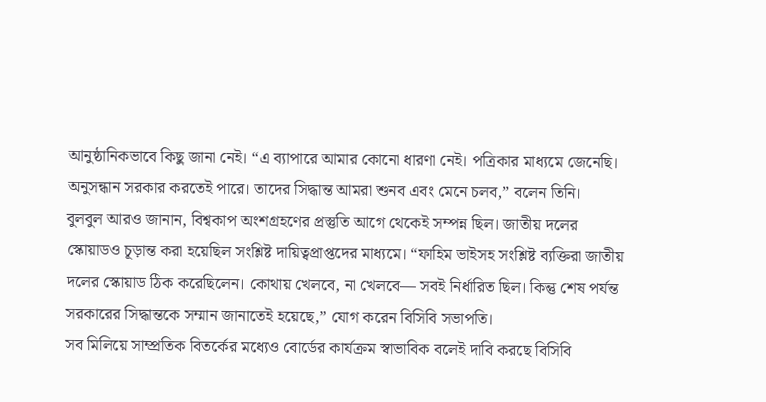আনুষ্ঠানিকভাবে কিছু জানা নেই। “এ ব্যাপারে আমার কোনো ধারণা নেই। পত্রিকার মাধ্যমে জেনেছি। অনুসন্ধান সরকার করতেই পারে। তাদের সিদ্ধান্ত আমরা শুনব এবং মেনে চলব,” বলেন তিনি।
বুলবুল আরও জানান, বিশ্বকাপ অংশগ্রহণের প্রস্তুতি আগে থেকেই সম্পন্ন ছিল। জাতীয় দলের স্কোয়াডও চূড়ান্ত করা হয়েছিল সংশ্লিষ্ট দায়িত্বপ্রাপ্তদের মাধ্যমে। “ফাহিম ভাইসহ সংশ্লিষ্ট ব্যক্তিরা জাতীয় দলের স্কোয়াড ঠিক করেছিলেন। কোথায় খেলবে, না খেলবে— সবই নির্ধারিত ছিল। কিন্তু শেষ পর্যন্ত সরকারের সিদ্ধান্তকে সম্মান জানাতেই হয়েছে,” যোগ করেন বিসিবি সভাপতি।
সব মিলিয়ে সাম্প্রতিক বিতর্কের মধ্যেও বোর্ডের কার্যক্রম স্বাভাবিক বলেই দাবি করছে বিসিবি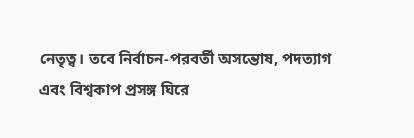নেতৃত্ব। তবে নির্বাচন-পরবর্তী অসন্তোষ, পদত্যাগ এবং বিশ্বকাপ প্রসঙ্গ ঘিরে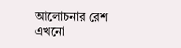আলোচনার রেশ এখনো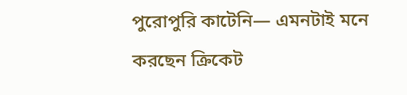পুরোপুরি কাটেনি— এমনটাই মনে করছেন ক্রিকেট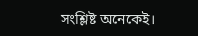সংশ্লিষ্ট অনেকেই।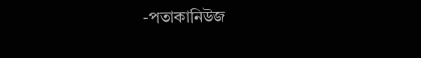-পতাকানিউজ